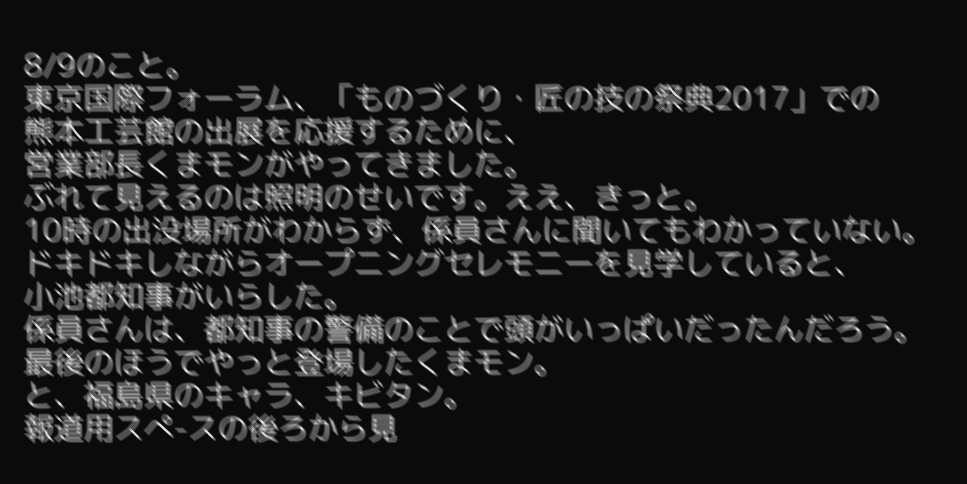8/9のこと。
東京国際フォーラム、「ものづくり・匠の技の祭典2017」での
熊本工芸館の出展を応援するために、
営業部長くまモンがやってきました。
ぶれて見えるのは照明のせいです。ええ、きっと。
10時の出没場所がわからず、係員さんに聞いてもわかっていない。
ドキドキしながらオープニングセレモニーを見学していると、
小池都知事がいらした。
係員さんは、都知事の警備のことで頭がいっぱいだったんだろう。
最後のほうでやっと登場したくまモン。
と、福島県のキャラ、キビタン。
報道用スぺ-スの後ろから見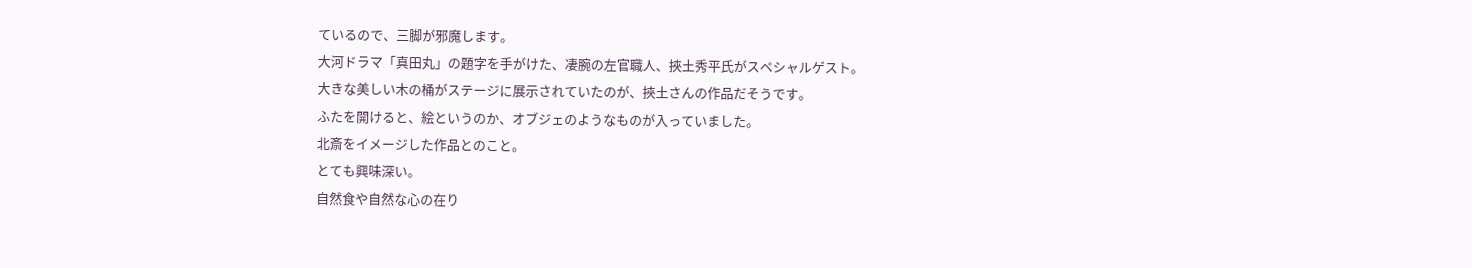ているので、三脚が邪魔します。
大河ドラマ「真田丸」の題字を手がけた、凄腕の左官職人、挾土秀平氏がスペシャルゲスト。
大きな美しい木の桶がステージに展示されていたのが、挾土さんの作品だそうです。
ふたを開けると、絵というのか、オブジェのようなものが入っていました。
北斎をイメージした作品とのこと。
とても興味深い。
自然食や自然な心の在り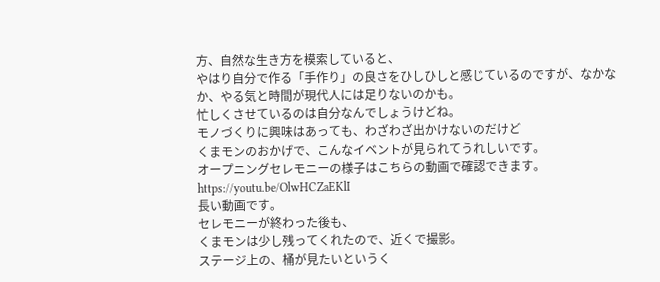方、自然な生き方を模索していると、
やはり自分で作る「手作り」の良さをひしひしと感じているのですが、なかなか、やる気と時間が現代人には足りないのかも。
忙しくさせているのは自分なんでしょうけどね。
モノづくりに興味はあっても、わざわざ出かけないのだけど
くまモンのおかげで、こんなイベントが見られてうれしいです。
オープニングセレモニーの様子はこちらの動画で確認できます。
https://youtu.be/OlwHCZaEKlI
長い動画です。
セレモニーが終わった後も、
くまモンは少し残ってくれたので、近くで撮影。
ステージ上の、桶が見たいというく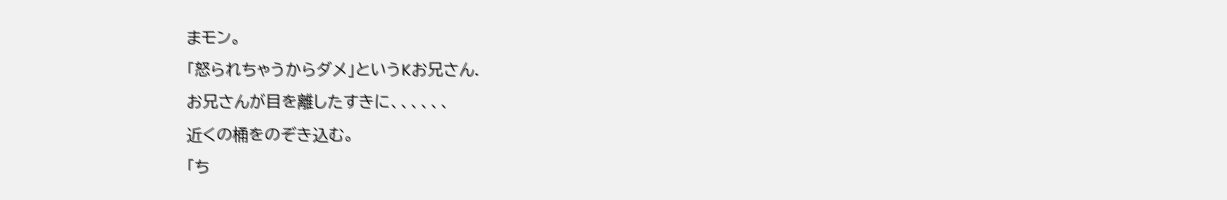まモン。
「怒られちゃうからダメ」というKお兄さん.
お兄さんが目を離したすきに、、、、、、
近くの桶をのぞき込む。
「ち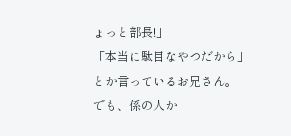ょっと部長!」
「本当に駄目なやつだから」とか言っているお兄さん。
でも、係の人か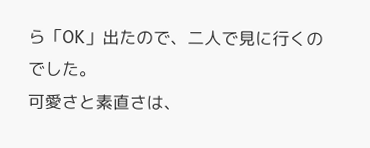ら「OK」出たので、二人で見に行くのでした。
可愛さと素直さは、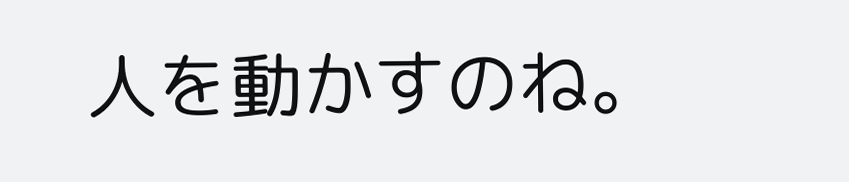人を動かすのね。